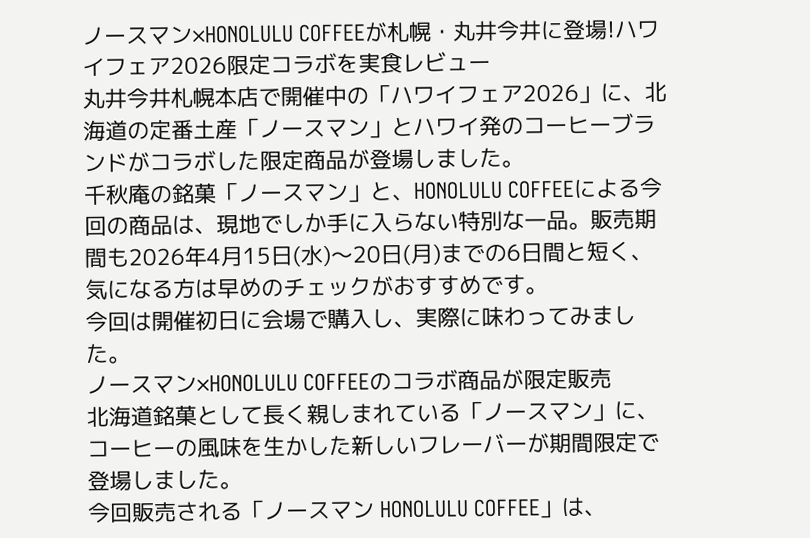ノースマン×HONOLULU COFFEEが札幌・丸井今井に登場!ハワイフェア2026限定コラボを実食レビュー
丸井今井札幌本店で開催中の「ハワイフェア2026」に、北海道の定番土産「ノースマン」とハワイ発のコーヒーブランドがコラボした限定商品が登場しました。
千秋庵の銘菓「ノースマン」と、HONOLULU COFFEEによる今回の商品は、現地でしか手に入らない特別な一品。販売期間も2026年4月15日(水)〜20日(月)までの6日間と短く、気になる方は早めのチェックがおすすめです。
今回は開催初日に会場で購入し、実際に味わってみました。
ノースマン×HONOLULU COFFEEのコラボ商品が限定販売
北海道銘菓として長く親しまれている「ノースマン」に、コーヒーの風味を生かした新しいフレーバーが期間限定で登場しました。
今回販売される「ノースマン HONOLULU COFFEE」は、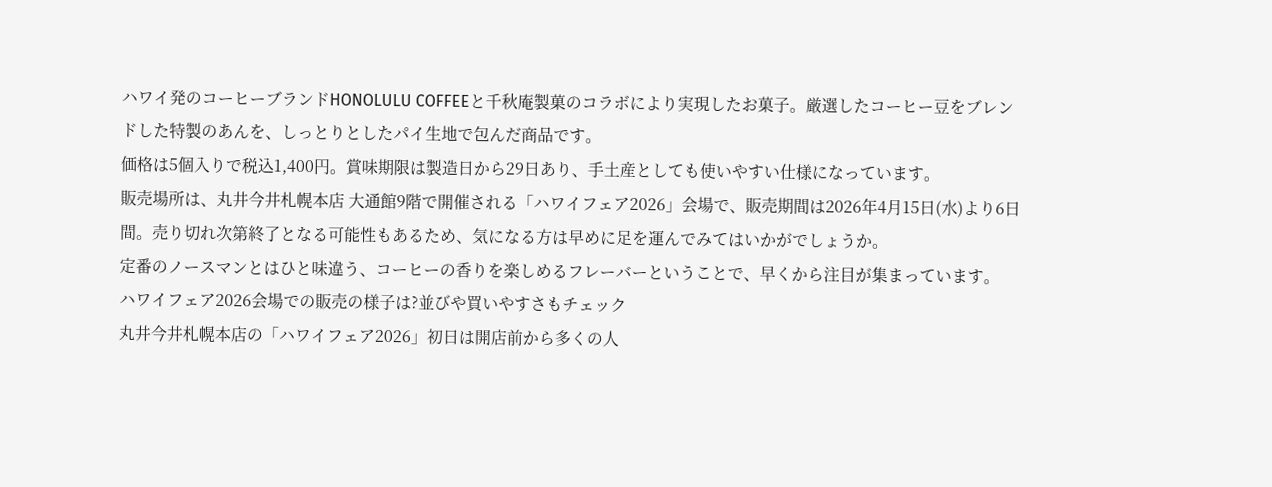ハワイ発のコーヒーブランドHONOLULU COFFEEと千秋庵製菓のコラボにより実現したお菓子。厳選したコーヒー豆をブレンドした特製のあんを、しっとりとしたパイ生地で包んだ商品です。
価格は5個入りで税込1,400円。賞味期限は製造日から29日あり、手土産としても使いやすい仕様になっています。
販売場所は、丸井今井札幌本店 大通館9階で開催される「ハワイフェア2026」会場で、販売期間は2026年4月15日(水)より6日間。売り切れ次第終了となる可能性もあるため、気になる方は早めに足を運んでみてはいかがでしょうか。
定番のノースマンとはひと味違う、コーヒーの香りを楽しめるフレーバーということで、早くから注目が集まっています。
ハワイフェア2026会場での販売の様子は?並びや買いやすさもチェック
丸井今井札幌本店の「ハワイフェア2026」初日は開店前から多くの人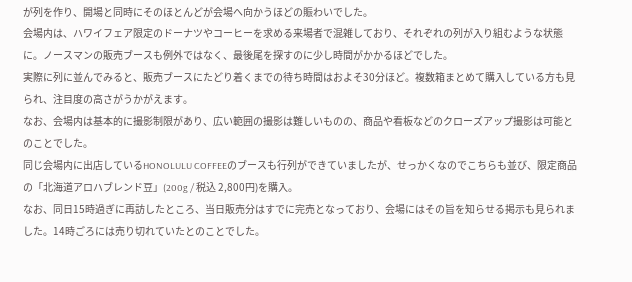が列を作り、開場と同時にそのほとんどが会場へ向かうほどの賑わいでした。
会場内は、ハワイフェア限定のドーナツやコーヒーを求める来場者で混雑しており、それぞれの列が入り組むような状態に。ノースマンの販売ブースも例外ではなく、最後尾を探すのに少し時間がかかるほどでした。
実際に列に並んでみると、販売ブースにたどり着くまでの待ち時間はおよそ30分ほど。複数箱まとめて購入している方も見られ、注目度の高さがうかがえます。
なお、会場内は基本的に撮影制限があり、広い範囲の撮影は難しいものの、商品や看板などのクローズアップ撮影は可能とのことでした。
同じ会場内に出店しているHONOLULU COFFEEのブースも行列ができていましたが、せっかくなのでこちらも並び、限定商品の「北海道アロハブレンド豆」(200g / 税込 2,800円)を購入。
なお、同日15時過ぎに再訪したところ、当日販売分はすでに完売となっており、会場にはその旨を知らせる掲示も見られました。14時ごろには売り切れていたとのことでした。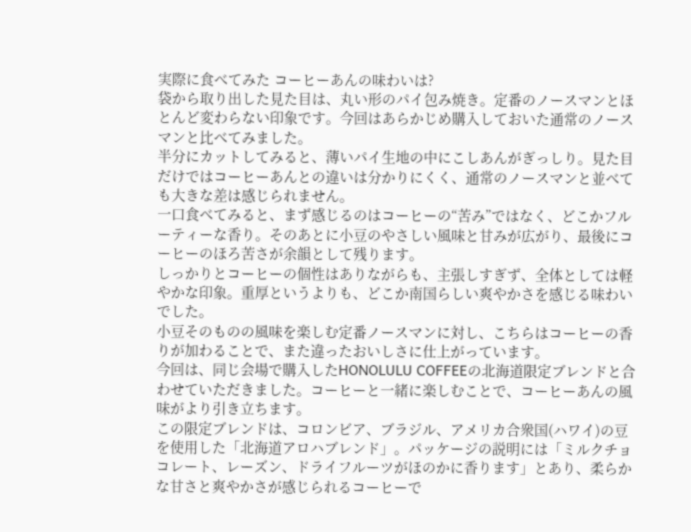実際に食べてみた コーヒーあんの味わいは?
袋から取り出した見た目は、丸い形のパイ包み焼き。定番のノースマンとほとんど変わらない印象です。今回はあらかじめ購入しておいた通常のノースマンと比べてみました。
半分にカットしてみると、薄いパイ生地の中にこしあんがぎっしり。見た目だけではコーヒーあんとの違いは分かりにくく、通常のノースマンと並べても大きな差は感じられません。
一口食べてみると、まず感じるのはコーヒーの“苦み”ではなく、どこかフルーティーな香り。そのあとに小豆のやさしい風味と甘みが広がり、最後にコーヒーのほろ苦さが余韻として残ります。
しっかりとコーヒーの個性はありながらも、主張しすぎず、全体としては軽やかな印象。重厚というよりも、どこか南国らしい爽やかさを感じる味わいでした。
小豆そのものの風味を楽しむ定番ノースマンに対し、こちらはコーヒーの香りが加わることで、また違ったおいしさに仕上がっています。
今回は、同じ会場で購入したHONOLULU COFFEEの北海道限定ブレンドと合わせていただきました。コーヒーと一緒に楽しむことで、コーヒーあんの風味がより引き立ちます。
この限定ブレンドは、コロンビア、ブラジル、アメリカ合衆国(ハワイ)の豆を使用した「北海道アロハブレンド」。パッケージの説明には「ミルクチョコレート、レーズン、ドライフルーツがほのかに香ります」とあり、柔らかな甘さと爽やかさが感じられるコーヒーで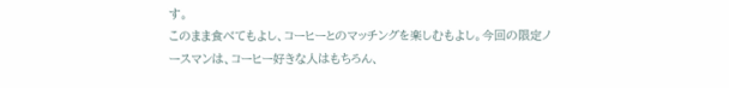す。
このまま食べてもよし、コーヒーとのマッチングを楽しむもよし。今回の限定ノースマンは、コーヒー好きな人はもちろん、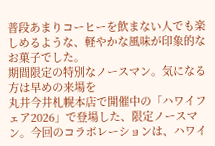普段あまりコーヒーを飲まない人でも楽しめるような、軽やかな風味が印象的なお菓子でした。
期間限定の特別なノースマン。気になる方は早めの来場を
丸井今井札幌本店で開催中の「ハワイフェア2026」で登場した、限定ノースマン。今回のコラボレーションは、ハワイ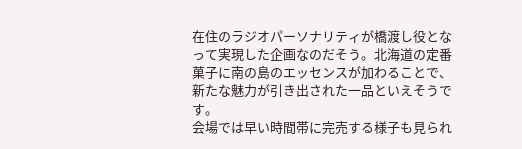在住のラジオパーソナリティが橋渡し役となって実現した企画なのだそう。北海道の定番菓子に南の島のエッセンスが加わることで、新たな魅力が引き出された一品といえそうです。
会場では早い時間帯に完売する様子も見られ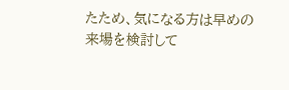たため、気になる方は早めの来場を検討して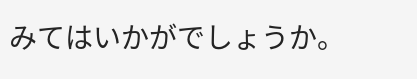みてはいかがでしょうか。